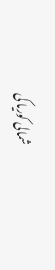شمالی کوریا کی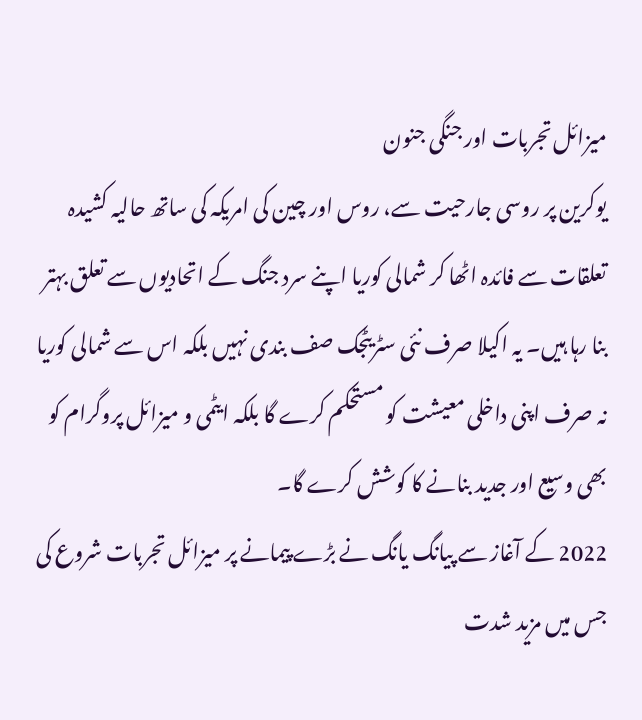میزائل تجربات اور جنگی جنون
یوکرین پر روسی جارحیت سے، روس اور چین کی امریکہ کی ساتھ حالیہ کشیدہ تعلقات سے فائدہ اٹھا کر شمالی کوریا اپنے سرد جنگ کے اتحادیوں سے تعلق بہتر بنا رہا ہیں۔ یہ اکیلا صرف نئی سٹریٹجک صف بندی نہیں بلکہ اس سے شمالی کوریا نہ صرف اپنی داخلی معیشت کو مستحکم کرے گا بلکہ ایٹمی و میزائل پروگرام کو بھی وسیع اور جدید بنانے کا کوشش کرے گا۔
2022 کے آغاز سے پیانگ یانگ نے بڑے پیمانے پر میزائل تجربات شروع کی جس میں مزید شدت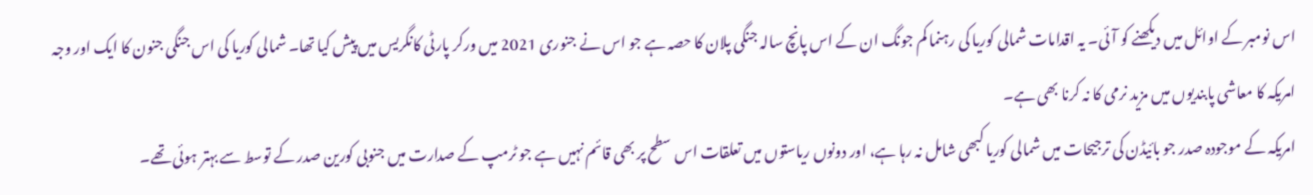اس نومبر کے اوائل میں دیکھنے کو آئی۔ یہ اقدامات شمالی کوریا کی رہنما کم جونگ ان کے اس پانچ سالہ جنگی پلان کا حصہ ہے جو اس نے جنوری 2021 میں ورکر پارٹی کانگریس میں پیش کیا تھا۔ شمالی کوریا کی اس جنگی جنون کا ایک اور وجہ امریکہ کا معاشی پابندیوں میں مزید نرمی کا نہ کرنا بھی ہے۔
امریکہ کے موجودہ صدر جو بائیڈن کی ترجیحات میں شمالی کوریا کبھی شامل نہ رہا ہے، اور دونوں ریاستوں میں تعلقات اس سطح پر بھی قائم نہیں ہے جو ٹرمپ کے صدارت میں جنوبی کورین صدر کے توسط سے بہتر ہوئی تھے۔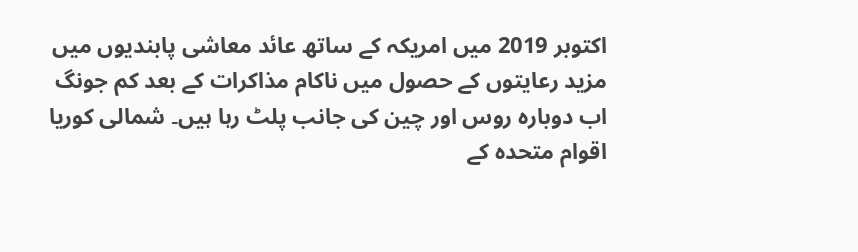اکتوبر 2019 میں امریکہ کے ساتھ عائد معاشی پابندیوں میں مزید رعایتوں کے حصول میں ناکام مذاکرات کے بعد کم جونگ اب دوبارہ روس اور چین کی جانب پلٹ رہا ہیں۔ شمالی کوریا اقوام متحدہ کے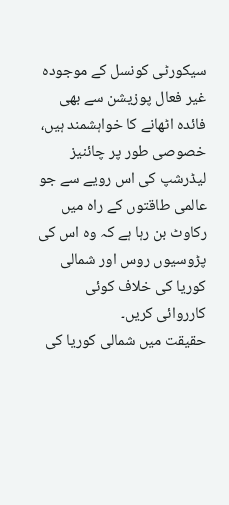سیکورٹی کونسل کے موجودہ غیر فعال پوزیشن سے بھی فائدہ اٹھانے کا خواہشمند ہیں، خصوصی طور پر چائنیز لیڈرشپ کی اس رویے سے جو عالمی طاقتوں کے راہ میں رکاوٹ بن رہا ہے کہ وہ اس کی پڑوسیوں روس اور شمالی کوریا کی خلاف کوئی کارروائی کریں۔
حقیقت میں شمالی کوریا کی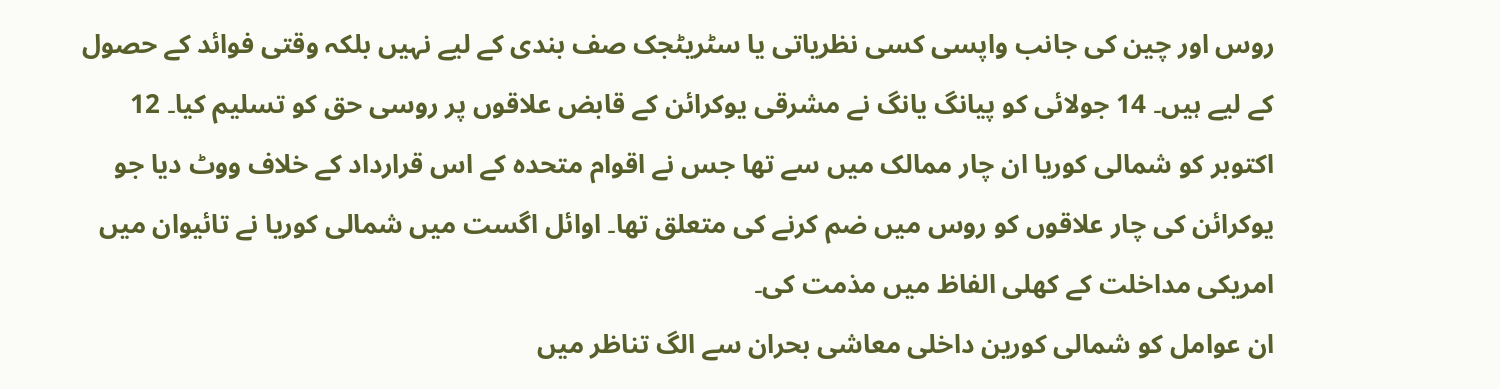روس اور چین کی جانب واپسی کسی نظریاتی یا سٹریٹجک صف بندی کے لیے نہیں بلکہ وقتی فوائد کے حصول کے لیے ہیں۔ 14 جولائی کو پیانگ یانگ نے مشرقی یوکرائن کے قابض علاقوں پر روسی حق کو تسلیم کیا۔ 12 اکتوبر کو شمالی کوریا ان چار ممالک میں سے تھا جس نے اقوام متحدہ کے اس قرارداد کے خلاف ووٹ دیا جو یوکرائن کی چار علاقوں کو روس میں ضم کرنے کی متعلق تھا۔ اوائل اگست میں شمالی کوریا نے تائیوان میں امریکی مداخلت کے کھلی الفاظ میں مذمت کی۔
ان عوامل کو شمالی کورین داخلی معاشی بحران سے الگ تناظر میں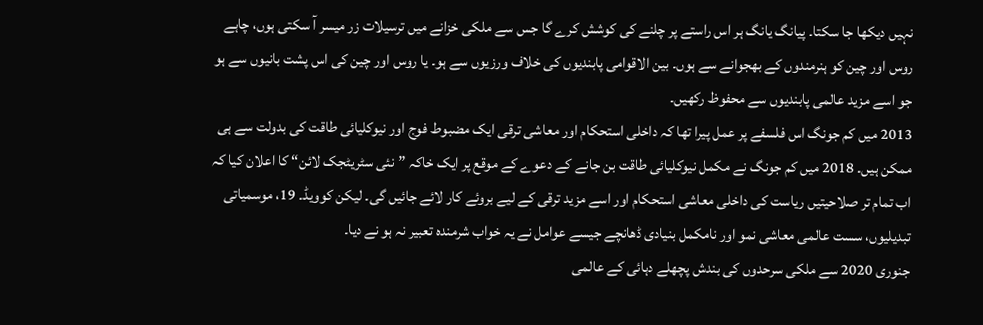نہیں دیکھا جا سکتا۔ پیانگ یانگ ہر اس راستے پر چلنے کی کوشش کرے گا جس سے ملکی خزانے میں ترسیلات زر میسر آ سکتی ہوں، چاہے روس اور چین کو ہنرمندوں کے بھجوانے سے ہوں۔ بین الاقوامی پابندیوں کی خلاف ورزیوں سے ہو۔ یا روس اور چین کی اس پشت بانیوں سے ہو جو اسے مزید عالمی پابندیوں سے محفوظ رکھیں۔
2013 میں کم جونگ اس فلسفے پر عمل پیرا تھا کہ داخلی استحکام اور معاشی ترقی ایک مضبوط فوج اور نیوکلیائی طاقت کی بدولت سے ہی ممکن ہیں۔ 2018 میں کم جونگ نے مکمل نیوکلیائی طاقت بن جانے کے دعوے کے موقع پر ایک خاکہ ”نئی سٹریٹجک لائن“ کا اعلان کیا کہ اب تمام تر صلاحیتیں ریاست کی داخلی معاشی استحکام اور اسے مزید ترقی کے لیے بروئے کار لائے جائیں گی۔ لیکن کوویڈ۔ 19، موسمیاتی تبدیلیوں، سست عالمی معاشی نمو اور نامکمل بنیادی ڈھانچے جیسے عوامل نے یہ خواب شرمندہ تعبیر نہ ہو نے دیا۔
جنوری 2020 سے ملکی سرحدوں کی بندش پچھلے دہائی کے عالمی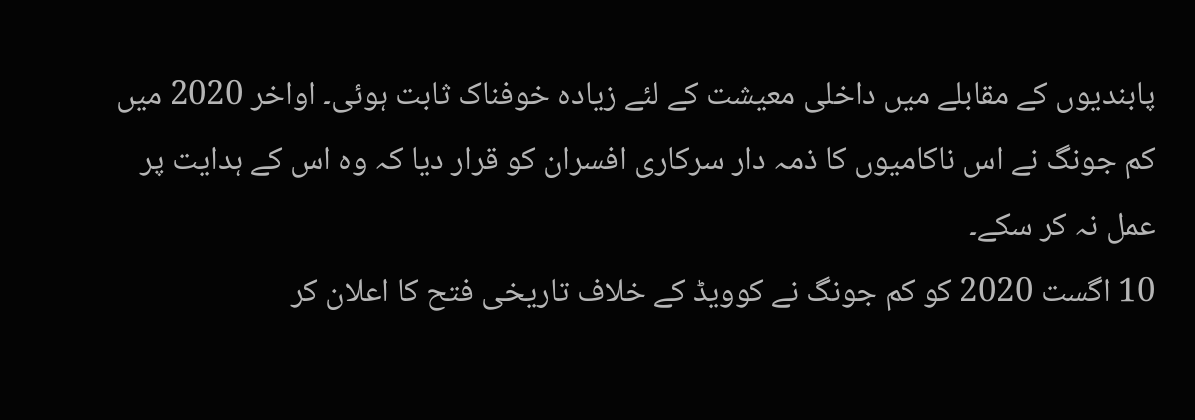پابندیوں کے مقابلے میں داخلی معیشت کے لئے زیادہ خوفناک ثابت ہوئی۔ اواخر 2020 میں کم جونگ نے اس ناکامیوں کا ذمہ دار سرکاری افسران کو قرار دیا کہ وہ اس کے ہدایت پر عمل نہ کر سکے۔
10 اگست 2020 کو کم جونگ نے کوویڈ کے خلاف تاریخی فتح کا اعلان کر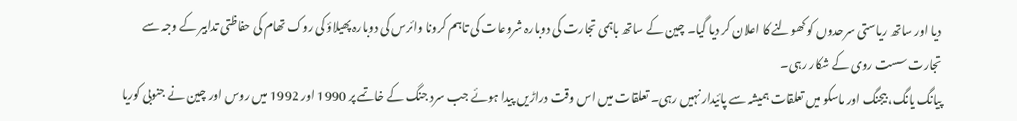دیا اور ساتھ ریاستی سرحدوں کو کھولنے کا اعلان کر دیا گیا۔ چین کے ساتھ باہمی تجارت کی دوبارہ شروعات کی تاہم کرونا وائرس کی دوبارہ پھیلاؤ کی روک تھام کی حفاظتی تدابیر کے وجہ سے تجارت سست روی کے شکار رہی۔
پیانگ یانگ، بیجنگ اور ماسکو میں تعلقات ہمیشہ سے پائیدار نہیں رہی۔ تعلقات میں اس وقت دراڑیں پیدا ہوئے جب سرد جنگ کے خاتمے پر 1990 اور 1992 میں روس اور چین نے جنوبی کوریا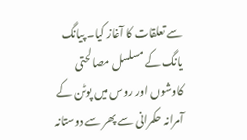سے تعلقات کا آغاز کیا۔ پیانگ یانگ کے مسلسل مصالحتی کاوشوں اور روس میں پوٹن کے آمرانہ حکمرانی سے پھر سے دوستانہ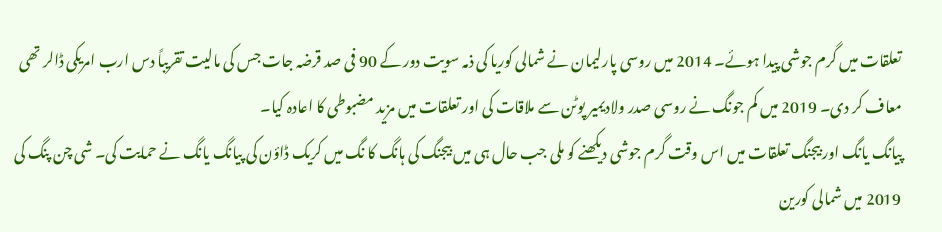تعلقات میں گرم جوشی پیدا ہوئے۔ 2014 میں روسی پارلیمان نے شمالی کوریا کی ذمہ سویت دور کے 90 فی صد قرضہ جات جس کی مالیت تقریباً دس ارب امریکی ڈالر تھی معاف کر دی۔ 2019 میں کم جونگ نے روسی صدر ولادیمیر پوٹن سے ملاقات کی اور تعلقات میں مزید مضبوطی کا اعادہ کیا۔
پیانگ یانگ اور بیجنگ تعلقات میں اس وقت گرم جوشی دیکھنے کو ملی جب حال ہی میں بیجنگ کی ہانگ کا نگ میں کریک ڈاؤن کی پیانگ یانگ نے حمایت کی۔ شی چن پنگ کی 2019 میں شمالی کورین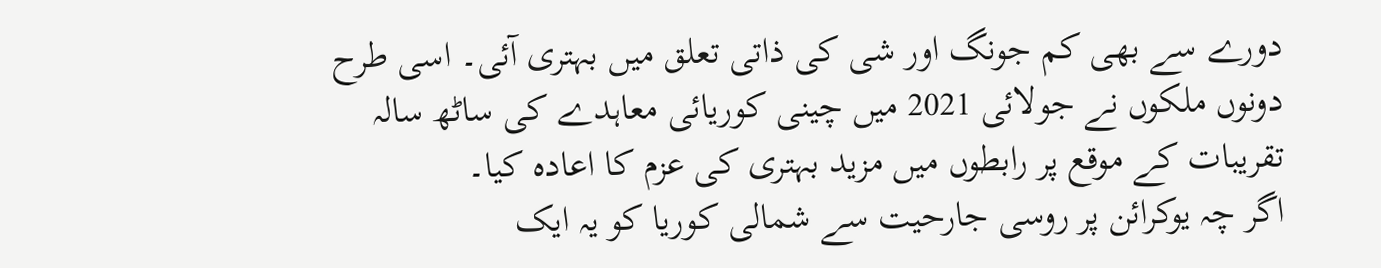دورے سے بھی کم جونگ اور شی کی ذاتی تعلق میں بہتری آئی۔ اسی طرح دونوں ملکوں نے جولائی 2021 میں چینی کوریائی معاہدے کی ساٹھ سالہ تقریبات کے موقع پر رابطوں میں مزید بہتری کی عزم کا اعادہ کیا۔
اگر چہ یوکرائن پر روسی جارحیت سے شمالی کوریا کو یہ ایک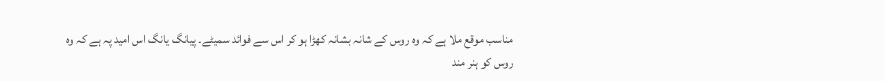مناسب موقع ملا ہے کہ وہ روس کے شانہ بشانہ کھڑا ہو کر اس سے فوائد سمیٹے۔ پیانگ یانگ اس امید پہ ہے کہ وہ روس کو ہنر مند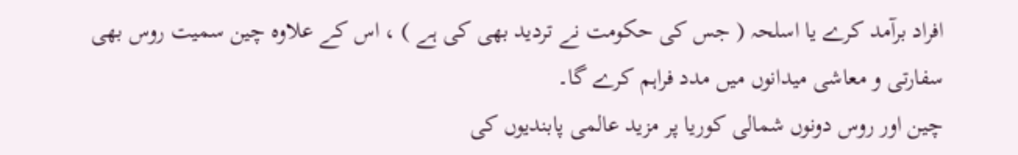افراد برآمد کرے یا اسلحہ ( جس کی حکومت نے تردید بھی کی ہے ) ، اس کے علاوہ چین سمیت روس بھی سفارتی و معاشی میدانوں میں مدد فراہم کرے گا۔
چین اور روس دونوں شمالی کوریا پر مزید عالمی پابندیوں کی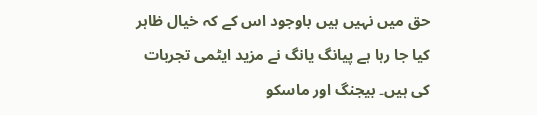حق میں نہیں ہیں باوجود اس کے کہ خیال ظاہر کیا جا رہا ہے پیانگ یانگ نے مزید ایٹمی تجربات کی ہیں۔ بیجنگ اور ماسکو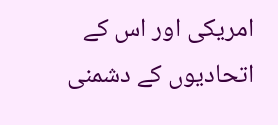امریکی اور اس کے اتحادیوں کے دشمنی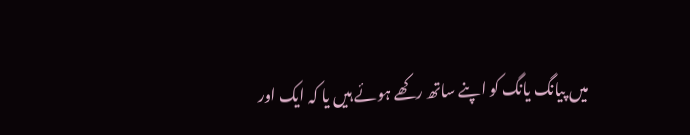میں پیانگ یانگ کو اپنے ساتھ رکھے ہوئے ہیں یا کہ ایک اور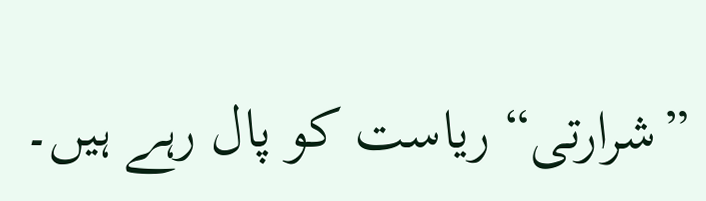”شرارتی“ ریاست کو پال رہے ہیں۔